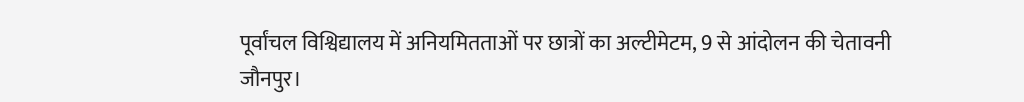पूर्वांचल विश्विद्यालय में अनियमितताओं पर छात्रों का अल्टीमेटम, 9 से आंदोलन की चेतावनी
जौनपुर।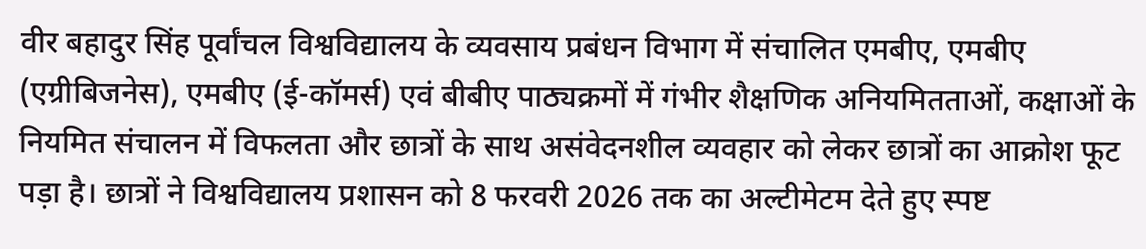वीर बहादुर सिंह पूर्वांचल विश्वविद्यालय के व्यवसाय प्रबंधन विभाग में संचालित एमबीए, एमबीए (एग्रीबिजनेस), एमबीए (ई-कॉमर्स) एवं बीबीए पाठ्यक्रमों में गंभीर शैक्षणिक अनियमितताओं, कक्षाओं के नियमित संचालन में विफलता और छात्रों के साथ असंवेदनशील व्यवहार को लेकर छात्रों का आक्रोश फूट पड़ा है। छात्रों ने विश्वविद्यालय प्रशासन को 8 फरवरी 2026 तक का अल्टीमेटम देते हुए स्पष्ट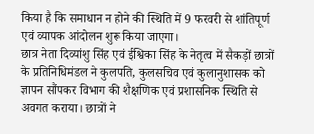किया है कि समाधान न होने की स्थिति में 9 फरवरी से शांतिपूर्ण एवं व्यापक आंदोलन शुरू किया जाएगा।
छात्र नेता दिव्यांशु सिंह एवं ईश्विका सिंह के नेतृत्व में सैकड़ों छात्रों के प्रतिनिधिमंडल ने कुलपति, कुलसचिव एवं कुलानुशासक को ज्ञापन सौंपकर विभाग की शैक्षणिक एवं प्रशासनिक स्थिति से अवगत कराया। छात्रों ने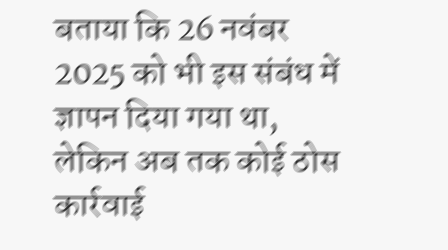बताया कि 26 नवंबर 2025 को भी इस संबंध में ज्ञापन दिया गया था, लेकिन अब तक कोई ठोस कार्रवाई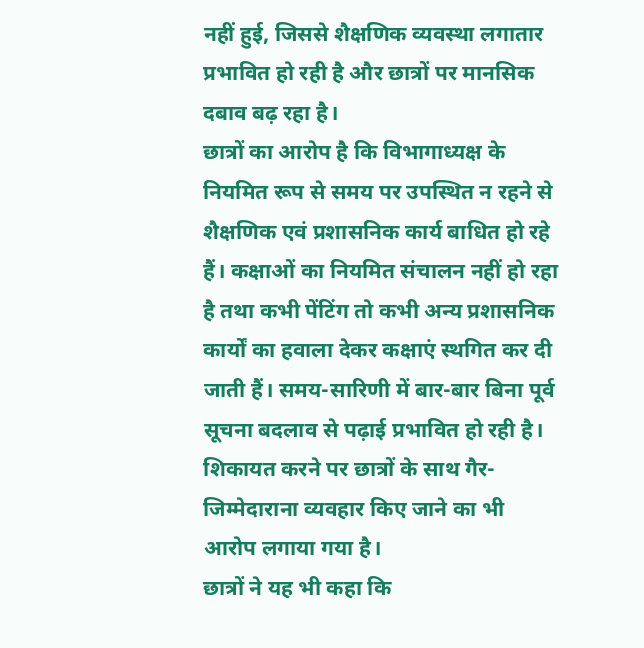नहीं हुई, जिससे शैक्षणिक व्यवस्था लगातार प्रभावित हो रही है और छात्रों पर मानसिक दबाव बढ़ रहा है।
छात्रों का आरोप है कि विभागाध्यक्ष के नियमित रूप से समय पर उपस्थित न रहने से शैक्षणिक एवं प्रशासनिक कार्य बाधित हो रहे हैं। कक्षाओं का नियमित संचालन नहीं हो रहा है तथा कभी पेंटिंग तो कभी अन्य प्रशासनिक कार्यों का हवाला देकर कक्षाएं स्थगित कर दी जाती हैं। समय-सारिणी में बार-बार बिना पूर्व सूचना बदलाव से पढ़ाई प्रभावित हो रही है। शिकायत करने पर छात्रों के साथ गैर-जिम्मेदाराना व्यवहार किए जाने का भी आरोप लगाया गया है।
छात्रों ने यह भी कहा कि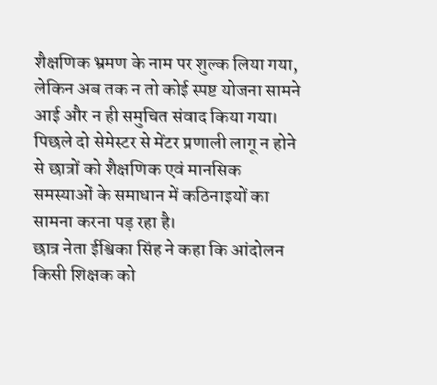शैक्षणिक भ्रमण के नाम पर शुल्क लिया गया, लेकिन अब तक न तो कोई स्पष्ट योजना सामने आई और न ही समुचित संवाद किया गया। पिछले दो सेमेस्टर से मेंटर प्रणाली लागू न होने से छात्रों को शैक्षणिक एवं मानसिक समस्याओं के समाधान में कठिनाइयों का सामना करना पड़ रहा है।
छात्र नेता ईश्विका सिंह ने कहा कि आंदोलन किसी शिक्षक को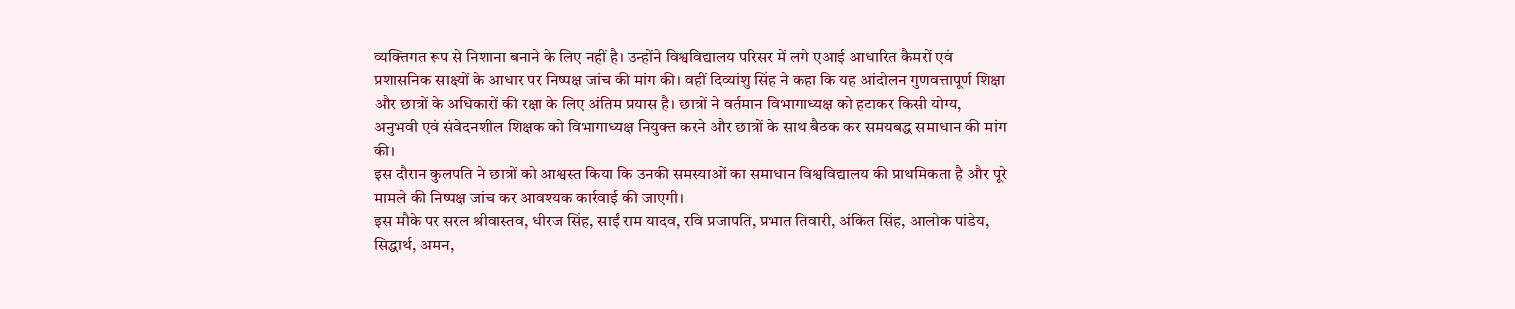व्यक्तिगत रूप से निशाना बनाने के लिए नहीं है। उन्होंने विश्वविद्यालय परिसर में लगे एआई आधारित कैमरों एवं प्रशासनिक साक्ष्यों के आधार पर निष्पक्ष जांच की मांग की। वहीं दिव्यांशु सिंह ने कहा कि यह आंदोलन गुणवत्तापूर्ण शिक्षा और छात्रों के अधिकारों की रक्षा के लिए अंतिम प्रयास है। छात्रों ने वर्तमान विभागाध्यक्ष को हटाकर किसी योग्य, अनुभवी एवं संवेदनशील शिक्षक को विभागाध्यक्ष नियुक्त करने और छात्रों के साथ बैठक कर समयबद्ध समाधान की मांग की।
इस दौरान कुलपति ने छात्रों को आश्वस्त किया कि उनकी समस्याओं का समाधान विश्वविद्यालय की प्राथमिकता है और पूरे मामले की निष्पक्ष जांच कर आवश्यक कार्रवाई की जाएगी।
इस मौके पर सरल श्रीवास्तव, धीरज सिंह, साईं राम यादव, रवि प्रजापति, प्रभात तिवारी, अंकित सिंह, आलोक पांडेय, सिद्धार्थ, अमन,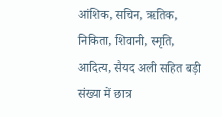आंशिक, सचिन, ऋतिक, निकिता, शिवानी, स्मृति, आदित्य, सैयद अली सहित बड़ी संख्या में छात्र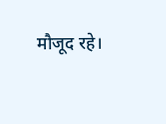मौजूद रहे।